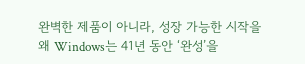완벽한 제품이 아니라, 성장 가능한 시작을
왜 Windows는 41년 동안 ‘완성’을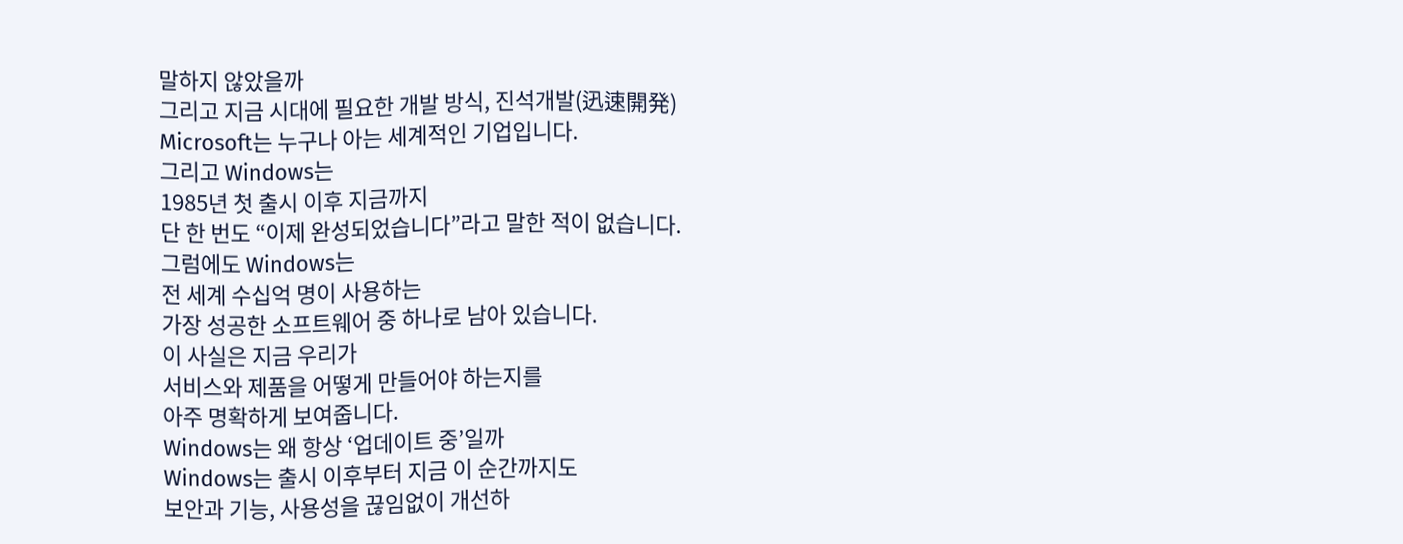말하지 않았을까
그리고 지금 시대에 필요한 개발 방식, 진석개발(迅速開発)
Microsoft는 누구나 아는 세계적인 기업입니다.
그리고 Windows는
1985년 첫 출시 이후 지금까지
단 한 번도 “이제 완성되었습니다”라고 말한 적이 없습니다.
그럼에도 Windows는
전 세계 수십억 명이 사용하는
가장 성공한 소프트웨어 중 하나로 남아 있습니다.
이 사실은 지금 우리가
서비스와 제품을 어떻게 만들어야 하는지를
아주 명확하게 보여줍니다.
Windows는 왜 항상 ‘업데이트 중’일까
Windows는 출시 이후부터 지금 이 순간까지도
보안과 기능, 사용성을 끊임없이 개선하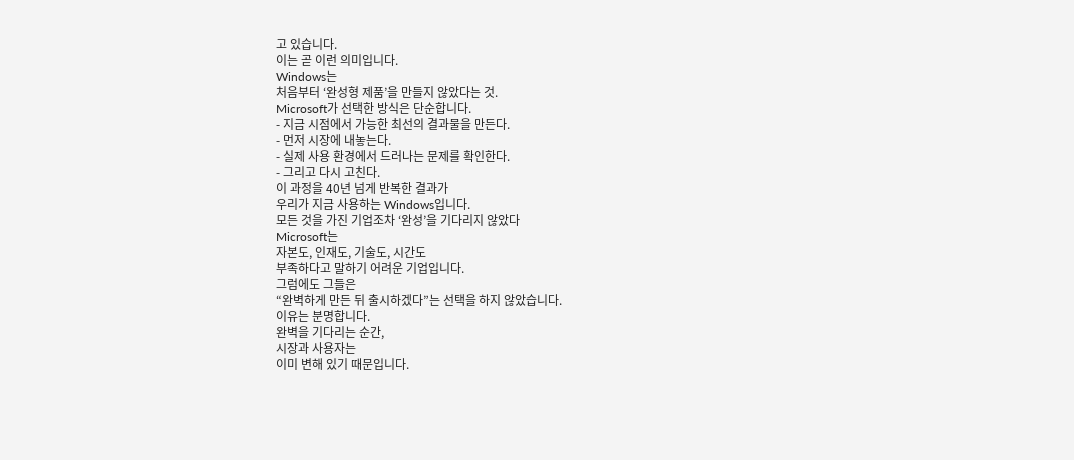고 있습니다.
이는 곧 이런 의미입니다.
Windows는
처음부터 ‘완성형 제품’을 만들지 않았다는 것.
Microsoft가 선택한 방식은 단순합니다.
- 지금 시점에서 가능한 최선의 결과물을 만든다.
- 먼저 시장에 내놓는다.
- 실제 사용 환경에서 드러나는 문제를 확인한다.
- 그리고 다시 고친다.
이 과정을 40년 넘게 반복한 결과가
우리가 지금 사용하는 Windows입니다.
모든 것을 가진 기업조차 ‘완성’을 기다리지 않았다
Microsoft는
자본도, 인재도, 기술도, 시간도
부족하다고 말하기 어려운 기업입니다.
그럼에도 그들은
“완벽하게 만든 뒤 출시하겠다”는 선택을 하지 않았습니다.
이유는 분명합니다.
완벽을 기다리는 순간,
시장과 사용자는
이미 변해 있기 때문입니다.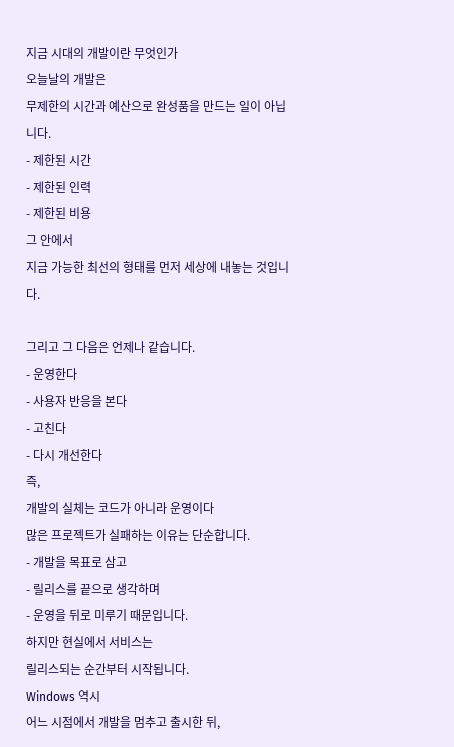지금 시대의 개발이란 무엇인가
오늘날의 개발은
무제한의 시간과 예산으로 완성품을 만드는 일이 아닙니다.
- 제한된 시간
- 제한된 인력
- 제한된 비용
그 안에서
지금 가능한 최선의 형태를 먼저 세상에 내놓는 것입니다.

그리고 그 다음은 언제나 같습니다.
- 운영한다
- 사용자 반응을 본다
- 고친다
- 다시 개선한다
즉,
개발의 실체는 코드가 아니라 운영이다
많은 프로젝트가 실패하는 이유는 단순합니다.
- 개발을 목표로 삼고
- 릴리스를 끝으로 생각하며
- 운영을 뒤로 미루기 때문입니다.
하지만 현실에서 서비스는
릴리스되는 순간부터 시작됩니다.
Windows 역시
어느 시점에서 개발을 멈추고 출시한 뒤,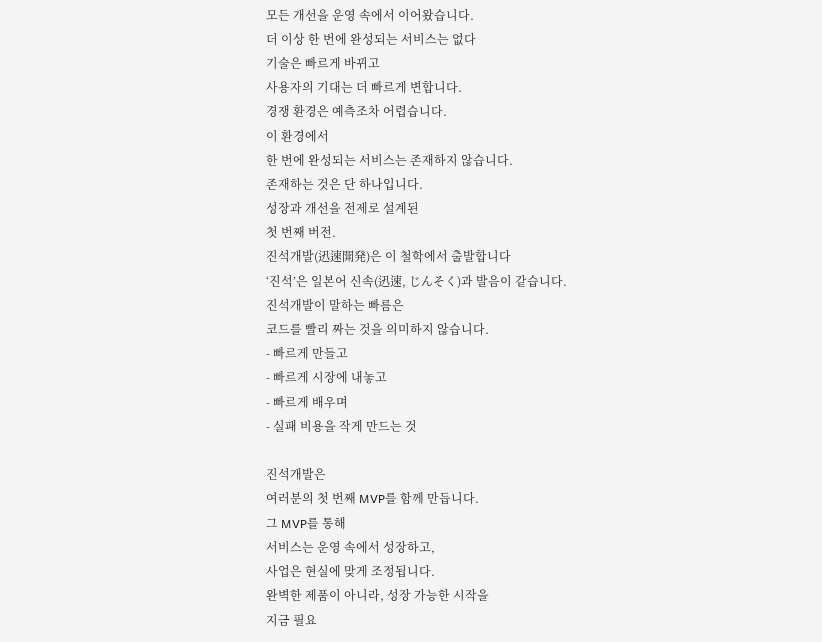모든 개선을 운영 속에서 이어왔습니다.
더 이상 한 번에 완성되는 서비스는 없다
기술은 빠르게 바뀌고
사용자의 기대는 더 빠르게 변합니다.
경쟁 환경은 예측조차 어렵습니다.
이 환경에서
한 번에 완성되는 서비스는 존재하지 않습니다.
존재하는 것은 단 하나입니다.
성장과 개선을 전제로 설계된
첫 번째 버전.
진석개발(迅速開発)은 이 철학에서 출발합니다
‘진석’은 일본어 신속(迅速, じんそく)과 발음이 같습니다.
진석개발이 말하는 빠름은
코드를 빨리 짜는 것을 의미하지 않습니다.
- 빠르게 만들고
- 빠르게 시장에 내놓고
- 빠르게 배우며
- 실패 비용을 작게 만드는 것

진석개발은
여러분의 첫 번째 MVP를 함께 만듭니다.
그 MVP를 통해
서비스는 운영 속에서 성장하고,
사업은 현실에 맞게 조정됩니다.
완벽한 제품이 아니라, 성장 가능한 시작을
지금 필요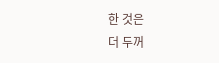한 것은
더 두꺼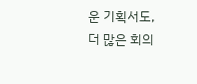운 기획서도,
더 많은 회의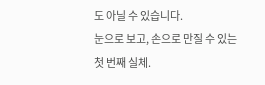도 아닐 수 있습니다.
눈으로 보고, 손으로 만질 수 있는
첫 번째 실체.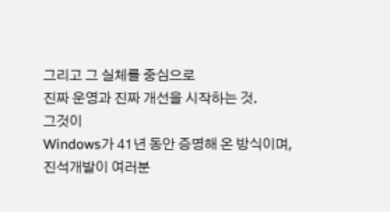그리고 그 실체를 중심으로
진짜 운영과 진짜 개선을 시작하는 것.
그것이
Windows가 41년 동안 증명해 온 방식이며,
진석개발이 여러분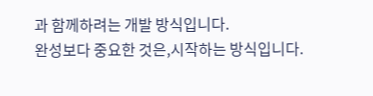과 함께하려는 개발 방식입니다.
완성보다 중요한 것은,시작하는 방식입니다.